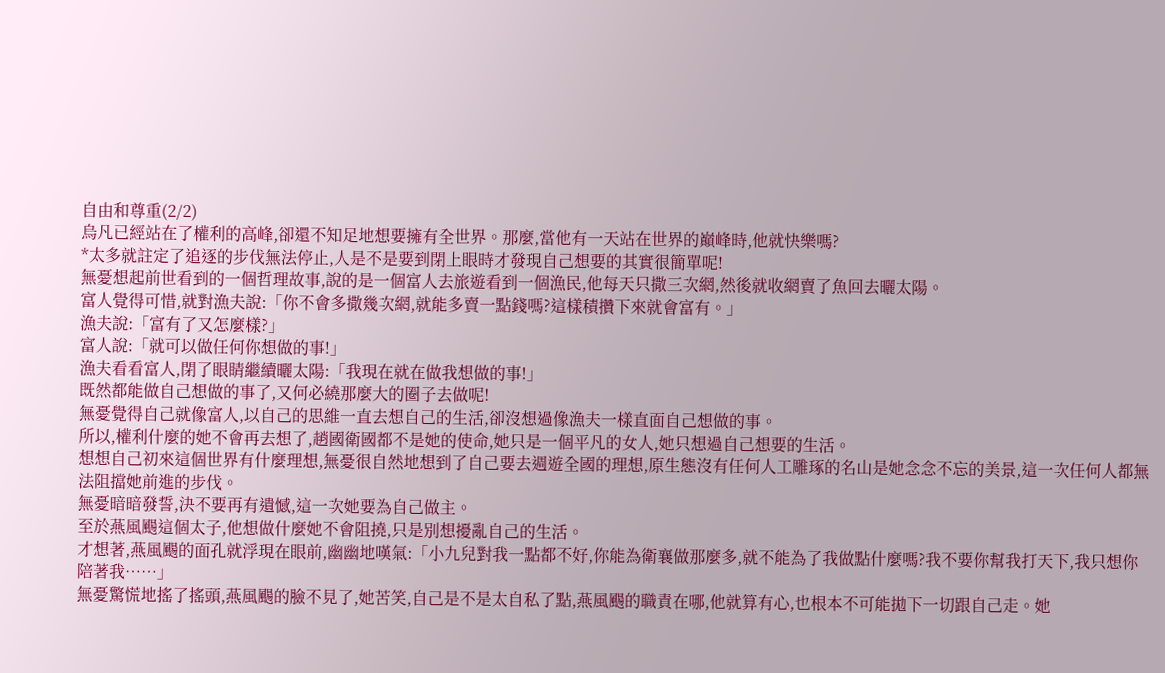自由和尊重(2/2)
烏凡已經站在了權利的高峰,卻還不知足地想要擁有全世界。那麼,當他有一天站在世界的巔峰時,他就快樂嗎?
*太多就註定了追逐的步伐無法停止,人是不是要到閉上眼時才發現自己想要的其實很簡單呢!
無憂想起前世看到的一個哲理故事,說的是一個富人去旅遊看到一個漁民,他每天只撒三次網,然後就收網賣了魚回去曬太陽。
富人覺得可惜,就對漁夫說:「你不會多撒幾次網,就能多賣一點錢嗎?這樣積攢下來就會富有。」
漁夫說:「富有了又怎麼樣?」
富人說:「就可以做任何你想做的事!」
漁夫看看富人,閉了眼睛繼續曬太陽:「我現在就在做我想做的事!」
既然都能做自己想做的事了,又何必繞那麼大的圈子去做呢!
無憂覺得自己就像富人,以自己的思維一直去想自己的生活,卻沒想過像漁夫一樣直面自己想做的事。
所以,權利什麼的她不會再去想了,趙國衛國都不是她的使命,她只是一個平凡的女人,她只想過自己想要的生活。
想想自己初來這個世界有什麼理想,無憂很自然地想到了自己要去週遊全國的理想,原生態沒有任何人工雕琢的名山是她念念不忘的美景,這一次任何人都無法阻擋她前進的步伐。
無憂暗暗發誓,決不要再有遺憾,這一次她要為自己做主。
至於燕風颺這個太子,他想做什麼她不會阻撓,只是別想擾亂自己的生活。
才想著,燕風颺的面孔就浮現在眼前,幽幽地嘆氣:「小九兒對我一點都不好,你能為衛襄做那麼多,就不能為了我做點什麼嗎?我不要你幫我打天下,我只想你陪著我……」
無憂驚慌地搖了搖頭,燕風颺的臉不見了,她苦笑,自己是不是太自私了點,燕風颺的職責在哪,他就算有心,也根本不可能拋下一切跟自己走。她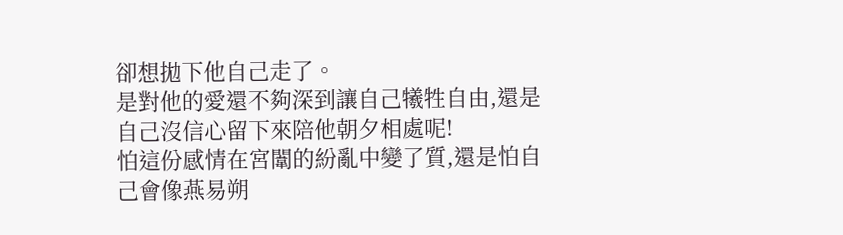卻想拋下他自己走了。
是對他的愛還不夠深到讓自己犧牲自由,還是自己沒信心留下來陪他朝夕相處呢!
怕這份感情在宮闈的紛亂中變了質,還是怕自己會像燕易朔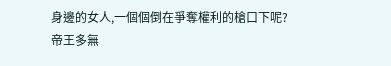身邊的女人,一個個倒在爭奪權利的槍口下呢?
帝王多無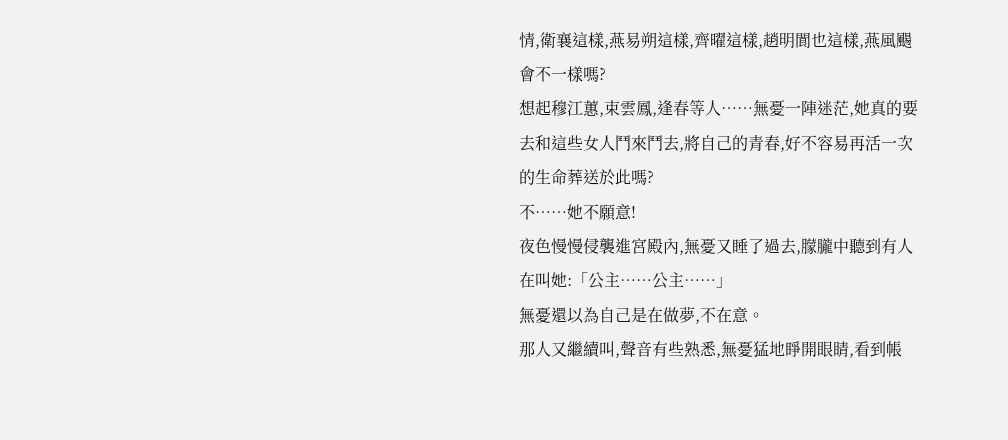情,衛襄這樣,燕易朔這樣,齊曜這樣,趙明閬也這樣,燕風颺會不一樣嗎?
想起穆江蕙,束雲鳳,逢春等人……無憂一陣迷茫,她真的要去和這些女人鬥來鬥去,將自己的青春,好不容易再活一次的生命葬送於此嗎?
不……她不願意!
夜色慢慢侵襲進宮殿內,無憂又睡了過去,朦朧中聽到有人在叫她:「公主……公主……」
無憂還以為自己是在做夢,不在意。
那人又繼續叫,聲音有些熟悉,無憂猛地睜開眼睛,看到帳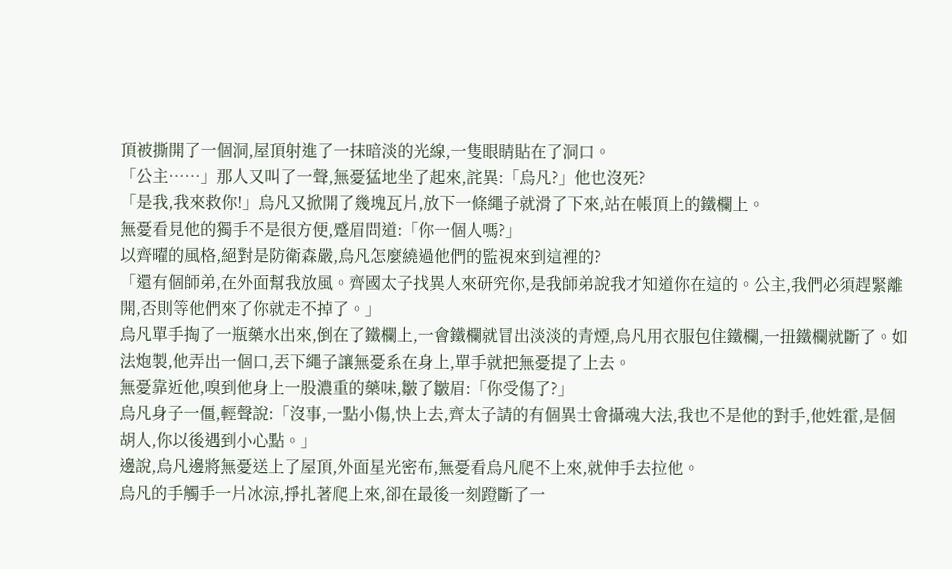頂被撕開了一個洞,屋頂射進了一抹暗淡的光線,一隻眼睛貼在了洞口。
「公主……」那人又叫了一聲,無憂猛地坐了起來,詫異:「烏凡?」他也沒死?
「是我,我來救你!」烏凡又掀開了幾塊瓦片,放下一條繩子就滑了下來,站在帳頂上的鐵欄上。
無憂看見他的獨手不是很方便,蹙眉問道:「你一個人嗎?」
以齊曜的風格,絕對是防衛森嚴,烏凡怎麼繞過他們的監視來到這裡的?
「還有個師弟,在外面幫我放風。齊國太子找異人來研究你,是我師弟說我才知道你在這的。公主,我們必須趕緊離開,否則等他們來了你就走不掉了。」
烏凡單手掏了一瓶藥水出來,倒在了鐵欄上,一會鐵欄就冒出淡淡的青煙,烏凡用衣服包住鐵欄,一扭鐵欄就斷了。如法炮製,他弄出一個口,丟下繩子讓無憂系在身上,單手就把無憂提了上去。
無憂靠近他,嗅到他身上一股濃重的藥味,皺了皺眉:「你受傷了?」
烏凡身子一僵,輕聲說:「沒事,一點小傷,快上去,齊太子請的有個異士會攝魂大法,我也不是他的對手,他姓霍,是個胡人,你以後遇到小心點。」
邊說,烏凡邊將無憂送上了屋頂,外面星光密布,無憂看烏凡爬不上來,就伸手去拉他。
烏凡的手觸手一片冰涼,掙扎著爬上來,卻在最後一刻蹬斷了一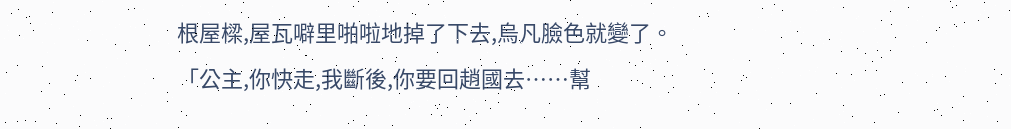根屋樑,屋瓦噼里啪啦地掉了下去,烏凡臉色就變了。
「公主,你快走,我斷後,你要回趙國去……幫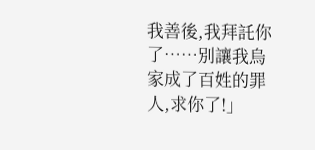我善後,我拜託你了……別讓我烏家成了百姓的罪人,求你了!」